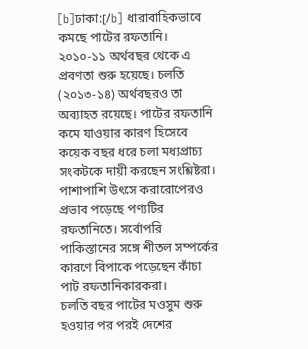[b]ঢাকা:[/b] ধারাবাহিকভাবে কমছে পাটের রফতানি। ২০১০-১১ অর্থবছর থেকে এ প্রবণতা শুরু হয়েছে। চলতি (২০১৩-১৪) অর্থবছরও তা অব্যাহত রয়েছে। পাটের রফতানি কমে যাওয়ার কারণ হিসেবে কয়েক বছর ধরে চলা মধ্যপ্রাচ্য সংকটকে দায়ী করছেন সংশ্লিষ্টরা। পাশাপাশি উৎসে করারোপেরও প্রভাব পড়েছে পণ্যটির রফতানিতে। সর্বোপরি পাকিস্তানের সঙ্গে শীতল সম্পর্কের কারণে বিপাকে পড়েছেন কাঁচা পাট রফতানিকারকরা।
চলতি বছর পাটের মওসুম শুরু হওয়ার পর পরই দেশের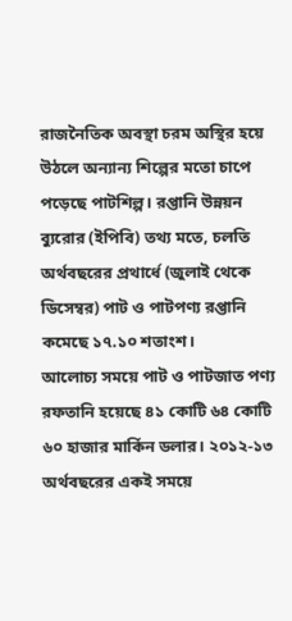রাজনৈতিক অবস্থা চরম অস্থির হয়ে উঠলে অন্যান্য শিল্পের মতো চাপে পড়েছে পাটশিল্প। রপ্তানি উন্নয়ন ব্যুরোর (ইপিবি) তথ্য মতে, চলতি অর্থবছরের প্রথার্ধে (জুলাই থেকে ডিসেম্বর) পাট ও পাটপণ্য রপ্তানি কমেছে ১৭.১০ শতাংশ।
আলোচ্য সময়ে পাট ও পাটজাত পণ্য রফতানি হয়েছে ৪১ কোটি ৬৪ কোটি ৬০ হাজার মার্কিন ডলার। ২০১২-১৩ অর্থবছরের একই সময়ে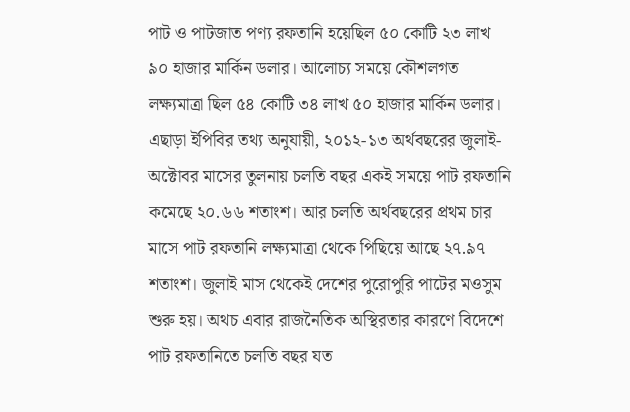পাট ও পাটজাত পণ্য রফতানি হয়েছিল ৫০ কোটি ২৩ লাখ ৯০ হাজার মার্কিন ডলার। আলোচ্য সময়ে কৌশলগত লক্ষ্যমাত্রা ছিল ৫৪ কোটি ৩৪ লাখ ৫০ হাজার মার্কিন ডলার।
এছাড়া ইপিবির তথ্য অনুযায়ী, ২০১২-১৩ অর্থবছরের জুলাই-অক্টোবর মাসের তুলনায় চলতি বছর একই সময়ে পাট রফতানি কমেছে ২০.৬৬ শতাংশ। আর চলতি অর্থবছরের প্রথম চার মাসে পাট রফতানি লক্ষ্যমাত্রা থেকে পিছিয়ে আছে ২৭.৯৭ শতাংশ। জুলাই মাস থেকেই দেশের পুরোপুরি পাটের মওসুম শুরু হয়। অথচ এবার রাজনৈতিক অস্থিরতার কারণে বিদেশে পাট রফতানিতে চলতি বছর যত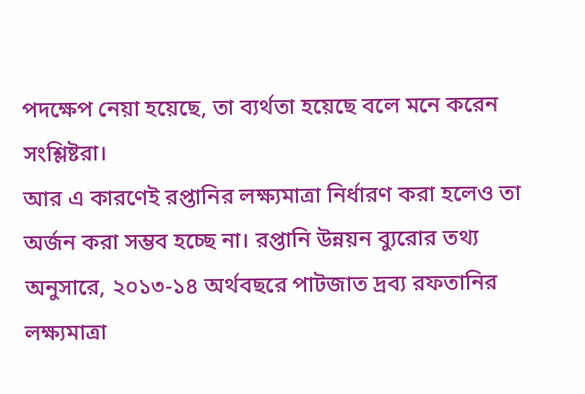পদক্ষেপ নেয়া হয়েছে, তা ব্যর্থতা হয়েছে বলে মনে করেন সংশ্লিষ্টরা।
আর এ কারণেই রপ্তানির লক্ষ্যমাত্রা নির্ধারণ করা হলেও তা অর্জন করা সম্ভব হচ্ছে না। রপ্তানি উন্নয়ন ব্যুরোর তথ্য অনুসারে, ২০১৩-১৪ অর্থবছরে পাটজাত দ্রব্য রফতানির লক্ষ্যমাত্রা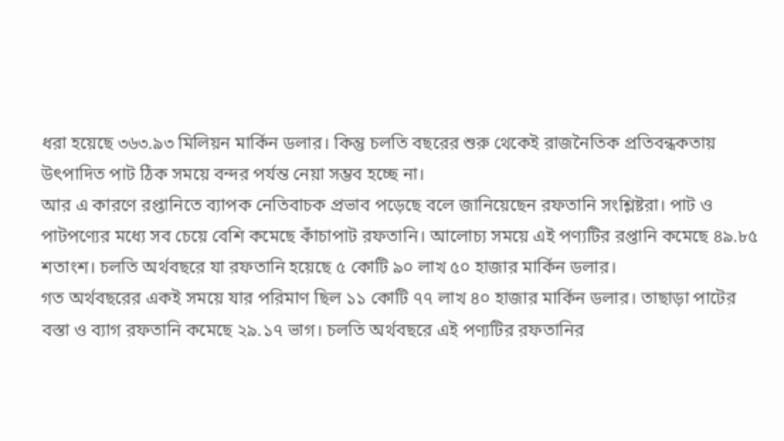ধরা হয়েছে ৩৬৩.৯৩ মিলিয়ন মার্কিন ডলার। কিন্তু চলতি বছরের শুরু থেকেই রাজনৈতিক প্রতিবন্ধকতায় উৎপাদিত পাট ঠিক সময়ে বন্দর পর্যন্ত নেয়া সম্ভব হচ্ছে না।
আর এ কারণে রপ্তানিতে ব্যাপক নেতিবাচক প্রভাব পড়েছে বলে জানিয়েছেন রফতানি সংশ্লিষ্টরা। পাট ও পাটপণ্যের মধ্যে সব চেয়ে বেশি কমেছে কাঁচাপাট রফতানি। আলোচ্য সময়ে এই পণ্যটির রপ্তানি কমেছে ৪৯.৮৫ শতাংশ। চলতি অর্থবছরে যা রফতানি হয়েছে ৫ কোটি ৯০ লাখ ৫০ হাজার মার্কিন ডলার।
গত অর্থবছরের একই সময়ে যার পরিমাণ ছিল ১১ কোটি ৭৭ লাখ ৪০ হাজার মার্কিন ডলার। তাছাড়া পাটের বস্তা ও ব্যাগ রফতানি কমেছে ২৯.১৭ ভাগ। চলতি অর্থবছরে এই পণ্যটির রফতানির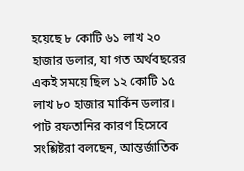হয়েছে ৮ কোটি ৬১ লাখ ২০ হাজার ডলার, যা গত অর্থবছরের একই সময়ে ছিল ১২ কোটি ১৫ লাখ ৮০ হাজার মার্কিন ডলার।
পাট রফতানির কারণ হিসেবে সংশ্লিষ্টরা বলছেন, আন্তর্জাতিক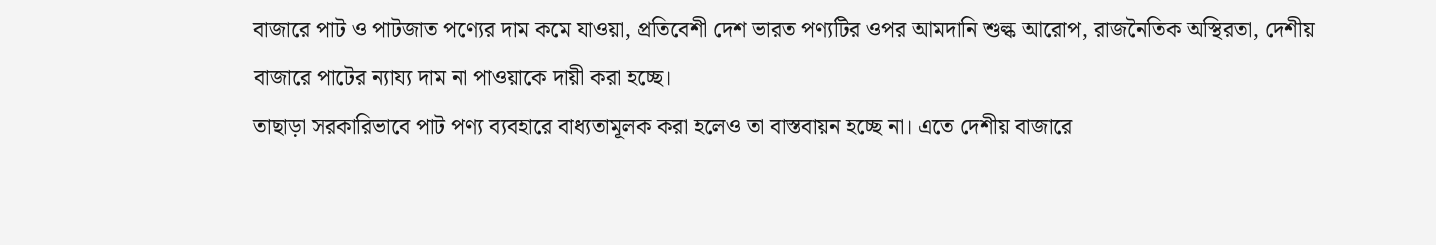বাজারে পাট ও পাটজাত পণ্যের দাম কমে যাওয়া, প্রতিবেশী দেশ ভারত পণ্যটির ওপর আমদানি শুল্ক আরোপ, রাজনৈতিক অস্থিরতা, দেশীয় বাজারে পাটের ন্যায্য দাম না পাওয়াকে দায়ী করা হচ্ছে।
তাছাড়া সরকারিভাবে পাট পণ্য ব্যবহারে বাধ্যতামূলক করা হলেও তা বাস্তবায়ন হচ্ছে না। এতে দেশীয় বাজারে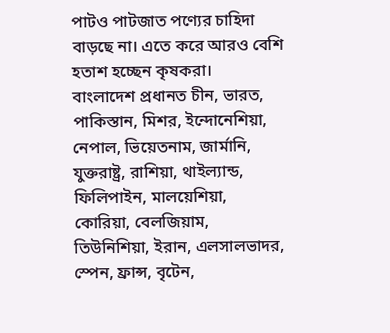পাটও পাটজাত পণ্যের চাহিদা বাড়ছে না। এতে করে আরও বেশি হতাশ হচ্ছেন কৃষকরা।
বাংলাদেশ প্রধানত চীন, ভারত, পাকিস্তান, মিশর, ইন্দোনেশিয়া, নেপাল, ভিয়েতনাম, জার্মানি, যুক্তরাষ্ট্র, রাশিয়া, থাইল্যান্ড, ফিলিপাইন, মালয়েশিয়া, কোরিয়া, বেলজিয়াম, তিউনিশিয়া, ইরান, এলসালভাদর, স্পেন, ফ্রান্স, বৃটেন,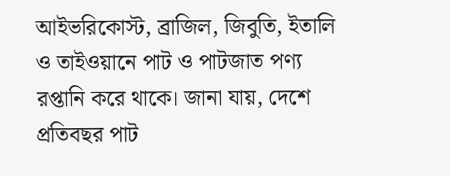আইভরিকোস্ট, ব্রাজিল, জিবুতি, ইতালি ও তাইওয়ানে পাট ও পাটজাত পণ্য রপ্তানি করে থাকে। জানা যায়, দেশে প্রতিবছর পাট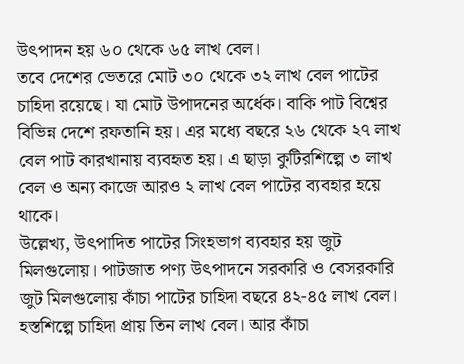উৎপাদন হয় ৬০ থেকে ৬৫ লাখ বেল।
তবে দেশের ভেতরে মোট ৩০ থেকে ৩২ লাখ বেল পাটের চাহিদা রয়েছে। যা মোট উপাদনের অর্ধেক। বাকি পাট বিশ্বের বিভিন্ন দেশে রফতানি হয়। এর মধ্যে বছরে ২৬ থেকে ২৭ লাখ বেল পাট কারখানায় ব্যবহৃত হয়। এ ছাড়া কুটিরশিল্পে ৩ লাখ বেল ও অন্য কাজে আরও ২ লাখ বেল পাটের ব্যবহার হয়ে থাকে।
উল্লেখ্য, উৎপাদিত পাটের সিংহভাগ ব্যবহার হয় জুট মিলগুলোয়। পাটজাত পণ্য উৎপাদনে সরকারি ও বেসরকারি জুট মিলগুলোয় কাঁচা পাটের চাহিদা বছরে ৪২-৪৫ লাখ বেল। হস্তশিল্পে চাহিদা প্রায় তিন লাখ বেল। আর কাঁচা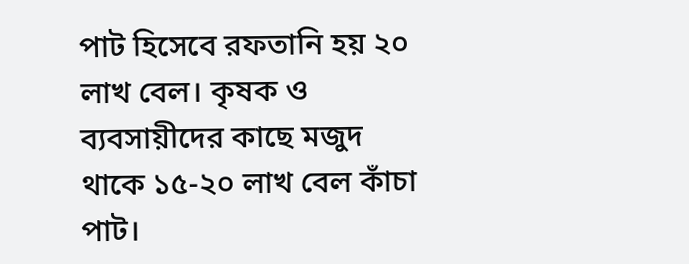পাট হিসেবে রফতানি হয় ২০ লাখ বেল। কৃষক ও ব্যবসায়ীদের কাছে মজুদ থাকে ১৫-২০ লাখ বেল কাঁচা পাট।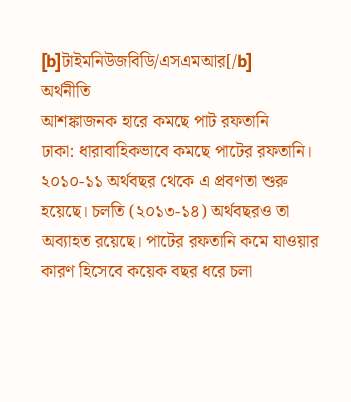[b]টাইমনিউজবিডি/এসএমআর[/b]
অর্থনীতি
আশঙ্কাজনক হারে কমছে পাট রফতানি
ঢাকা: ধারাবাহিকভাবে কমছে পাটের রফতানি। ২০১০-১১ অর্থবছর থেকে এ প্রবণতা শুরু হয়েছে। চলতি (২০১৩-১৪) অর্থবছরও তা অব্যাহত রয়েছে। পাটের রফতানি কমে যাওয়ার কারণ হিসেবে কয়েক বছর ধরে চলা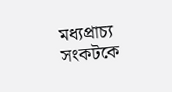মধ্যপ্রাচ্য সংকটকে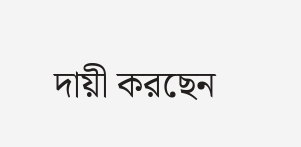দায়ী করছেন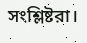সংশ্লিষ্টরা।